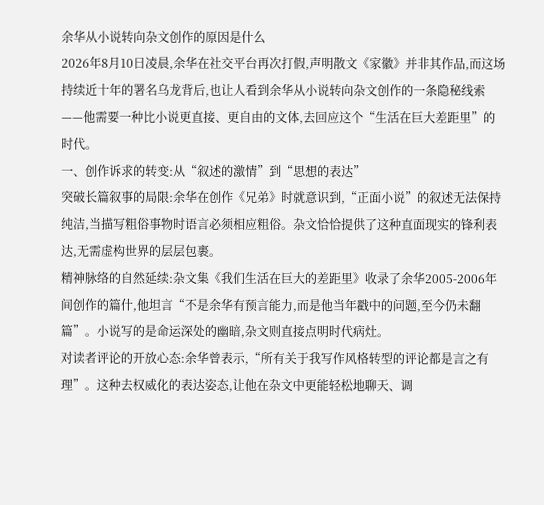余华从小说转向杂文创作的原因是什么
2026年8月10日凌晨,余华在社交平台再次打假,声明散文《家徽》并非其作品,而这场持续近十年的署名乌龙背后,也让人看到余华从小说转向杂文创作的一条隐秘线索——他需要一种比小说更直接、更自由的文体,去回应这个“生活在巨大差距里”的时代。
一、创作诉求的转变:从“叙述的激情”到“思想的表达”
突破长篇叙事的局限:余华在创作《兄弟》时就意识到,“正面小说”的叙述无法保持纯洁,当描写粗俗事物时语言必须相应粗俗。杂文恰恰提供了这种直面现实的锋利表达,无需虚构世界的层层包裹。
精神脉络的自然延续:杂文集《我们生活在巨大的差距里》收录了余华2005-2006年间创作的篇什,他坦言“不是余华有预言能力,而是他当年戳中的问题,至今仍未翻篇”。小说写的是命运深处的幽暗,杂文则直接点明时代病灶。
对读者评论的开放心态:余华曾表示,“所有关于我写作风格转型的评论都是言之有理”。这种去权威化的表达姿态,让他在杂文中更能轻松地聊天、调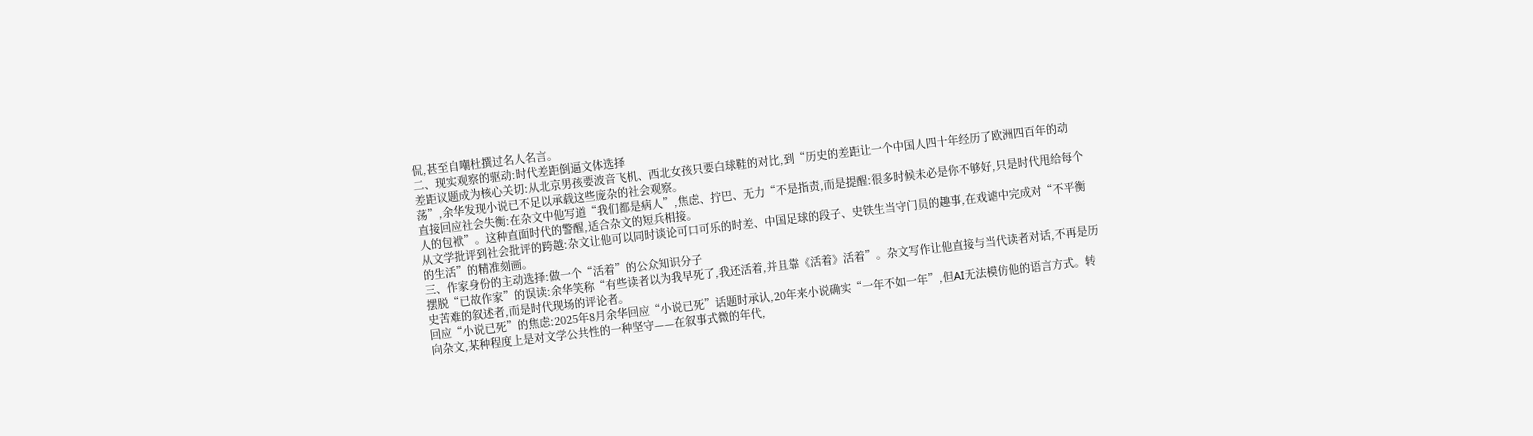侃,甚至自嘲杜撰过名人名言。
二、现实观察的驱动:时代差距倒逼文体选择
差距议题成为核心关切:从北京男孩要波音飞机、西北女孩只要白球鞋的对比,到“历史的差距让一个中国人四十年经历了欧洲四百年的动荡”,余华发现小说已不足以承载这些庞杂的社会观察。
直接回应社会失衡:在杂文中他写道“我们都是病人”,焦虑、拧巴、无力“不是指责,而是提醒:很多时候未必是你不够好,只是时代甩给每个人的包袱”。这种直面时代的警醒,适合杂文的短兵相接。
从文学批评到社会批评的跨越:杂文让他可以同时谈论可口可乐的时差、中国足球的段子、史铁生当守门员的趣事,在戏谑中完成对“不平衡的生活”的精准刻画。
三、作家身份的主动选择:做一个“活着”的公众知识分子
摆脱“已故作家”的误读:余华笑称“有些读者以为我早死了,我还活着,并且靠《活着》活着”。杂文写作让他直接与当代读者对话,不再是历史苦难的叙述者,而是时代现场的评论者。
回应“小说已死”的焦虑:2025年8月余华回应“小说已死”话题时承认,20年来小说确实“一年不如一年”,但AI无法模仿他的语言方式。转向杂文,某种程度上是对文学公共性的一种坚守——在叙事式微的年代,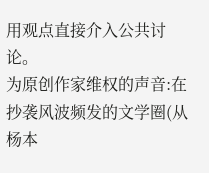用观点直接介入公共讨论。
为原创作家维权的声音:在抄袭风波频发的文学圈(从杨本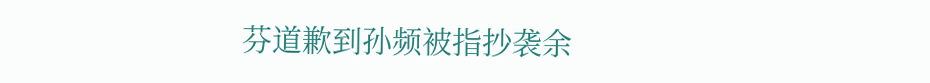芬道歉到孙频被指抄袭余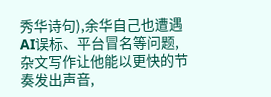秀华诗句),余华自己也遭遇AI误标、平台冒名等问题,杂文写作让他能以更快的节奏发出声音,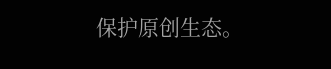保护原创生态。